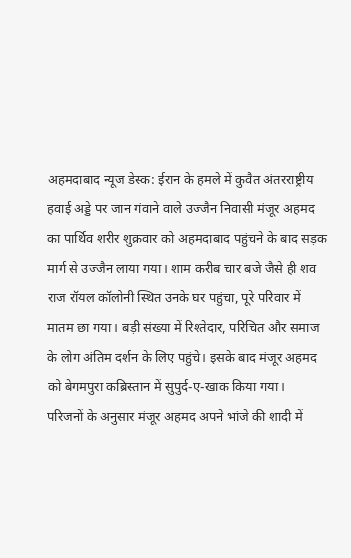अहमदाबाद न्यूज डेस्क: ईरान के हमले में कुवैत अंतरराष्ट्रीय हवाई अड्डे पर जान गंवाने वाले उज्जैन निवासी मंजूर अहमद का पार्थिव शरीर शुक्रवार को अहमदाबाद पहुंचने के बाद सड़क मार्ग से उज्जैन लाया गया। शाम करीब चार बजे जैसे ही शव राज रॉयल कॉलोनी स्थित उनके घर पहुंचा, पूरे परिवार में मातम छा गया। बड़ी संख्या में रिश्तेदार, परिचित और समाज के लोग अंतिम दर्शन के लिए पहुंचे। इसके बाद मंजूर अहमद को बेगमपुरा कब्रिस्तान में सुपुर्द-ए-खाक किया गया।
परिजनों के अनुसार मंजूर अहमद अपने भांजे की शादी में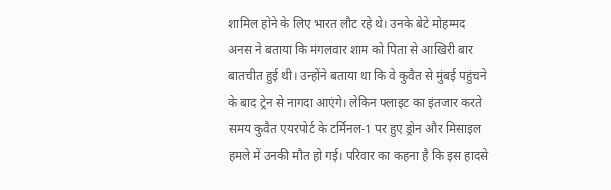शामिल होने के लिए भारत लौट रहे थे। उनके बेटे मोहम्मद अनस ने बताया कि मंगलवार शाम को पिता से आखिरी बार बातचीत हुई थी। उन्होंने बताया था कि वे कुवैत से मुंबई पहुंचने के बाद ट्रेन से नागदा आएंगे। लेकिन फ्लाइट का इंतजार करते समय कुवैत एयरपोर्ट के टर्मिनल-1 पर हुए ड्रोन और मिसाइल हमले में उनकी मौत हो गई। परिवार का कहना है कि इस हादसे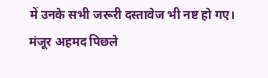में उनके सभी जरूरी दस्तावेज भी नष्ट हो गए।
मंजूर अहमद पिछले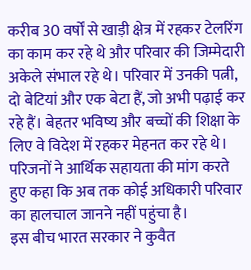करीब 30 वर्षों से खाड़ी क्षेत्र में रहकर टेलरिंग का काम कर रहे थे और परिवार की जिम्मेदारी अकेले संभाल रहे थे। परिवार में उनकी पत्नी, दो बेटियां और एक बेटा हैं, जो अभी पढ़ाई कर रहे हैं। बेहतर भविष्य और बच्चों की शिक्षा के लिए वे विदेश में रहकर मेहनत कर रहे थे। परिजनों ने आर्थिक सहायता की मांग करते हुए कहा कि अब तक कोई अधिकारी परिवार का हालचाल जानने नहीं पहुंचा है।
इस बीच भारत सरकार ने कुवैत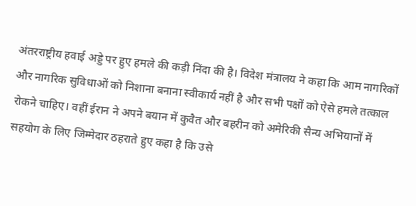अंतरराष्ट्रीय हवाई अड्डे पर हुए हमले की कड़ी निंदा की है। विदेश मंत्रालय ने कहा कि आम नागरिकों और नागरिक सुविधाओं को निशाना बनाना स्वीकार्य नहीं है और सभी पक्षों को ऐसे हमले तत्काल रोकने चाहिए। वहीं ईरान ने अपने बयान में कुवैत और बहरीन को अमेरिकी सैन्य अभियानों में सहयोग के लिए जिम्मेदार ठहराते हुए कहा है कि उसे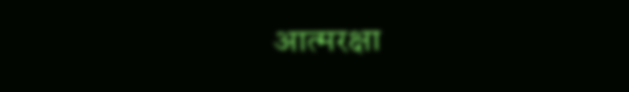आत्मरक्षा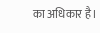का अधिकार है।